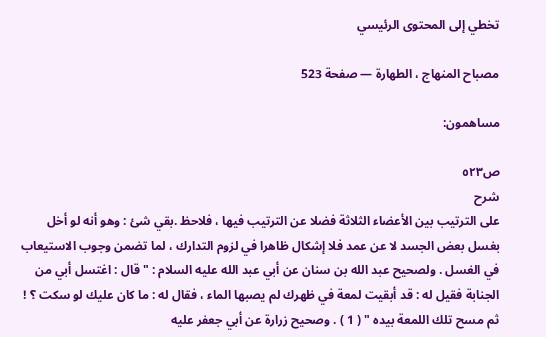تخطي إلى المحتوى الرئيسي

مصباح المنهاج ، الطهارة — صفحة 523

مساهمون:

ص٥٢٣
شرح
على الترتيب بين الأعضاء الثلاثة فضلا عن الترتيب فيها ، فلاحظ .بقي شئ : وهو أنه لو أخل بغسل بعض الجسد لا عن عمد فلا إشكال ظاهرا في لزوم التدارك ، لما تضمن وجوب الاستيعاب في الغسل . ولصحيح عبد الله بن سنان عن أبي عبد الله عليه السلام : " قال : اغتسل أبي من الجنابة فقيل له : قد أبقيت لمعة في ظهرك لم يصبها الماء ، فقال له : ما كان عليك لو سكت ؟ ! ثم مسح تلك اللمعة بيده " ( 1 ) . وصحيح زرارة عن أبي جعفر عليه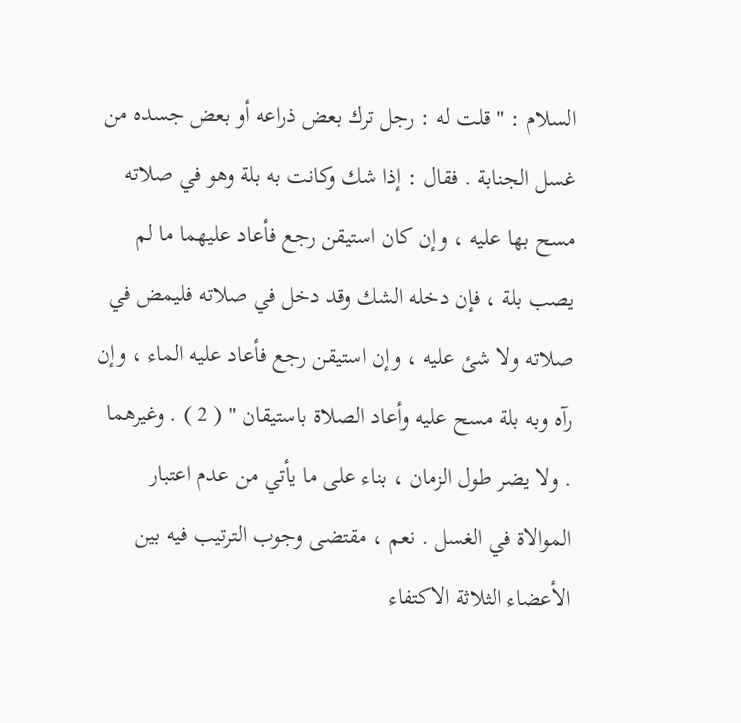السلام : " قلت له : رجل ترك بعض ذراعه أو بعض جسده من غسل الجنابة . فقال : إذا شك وكانت به بلة وهو في صلاته مسح بها عليه ، وإن كان استيقن رجع فأعاد عليهما ما لم يصب بلة ، فإن دخله الشك وقد دخل في صلاته فليمض في صلاته ولا شئ عليه ، وإن استيقن رجع فأعاد عليه الماء ، وإن رآه وبه بلة مسح عليه وأعاد الصلاة باستيقان " ( 2 ) . وغيرهما . ولا يضر طول الزمان ، بناء على ما يأتي من عدم اعتبار الموالاة في الغسل . نعم ، مقتضى وجوب الترتيب فيه بين الأعضاء الثلاثة الاكتفاء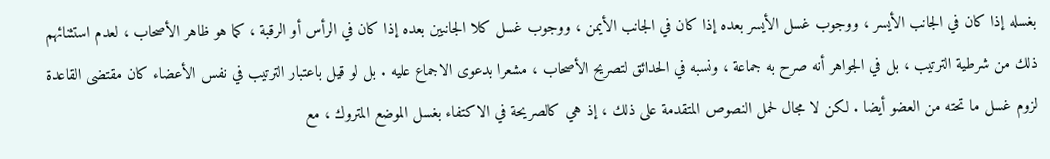بغسله إذا كان في الجانب الأيسر ، ووجوب غسل الأيسر بعده إذا كان في الجانب الأيمن ، ووجوب غسل كلا الجانبين بعده إذا كان في الرأس أو الرقبة ، كما هو ظاهر الأصحاب ، لعدم استثنائهم ذلك من شرطية الترتيب ، بل في الجواهر أنه صرح به جماعة ، ونسبه في الحدائق لتصريح الأصحاب ، مشعرا بدعوى الاجماع عليه . بل لو قيل باعتبار الترتيب في نفس الأعضاء كان مقتضى القاعدة لزوم غسل ما تحته من العضو أيضا . لكن لا مجال لحمل النصوص المتقدمة على ذلك ، إذ هي كالصريحة في الاكتفاء بغسل الموضع المتروك ، مع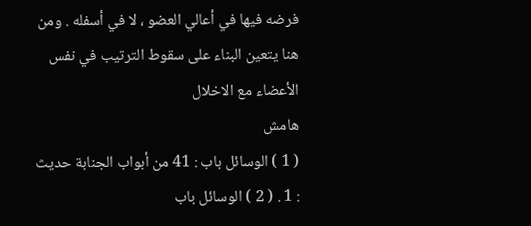فرضه فيها في أعالي العضو ، لا في أسفله . ومن هنا يتعين البناء على سقوط الترتيب في نفس الأعضاء مع الاخلال
هامش
( 1 ) الوسائل باب : 41 من أبواب الجنابة حديث : 1 . ( 2 ) الوسائل باب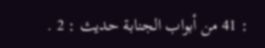: 41 من أبواب الجنابة حديث : 2 .